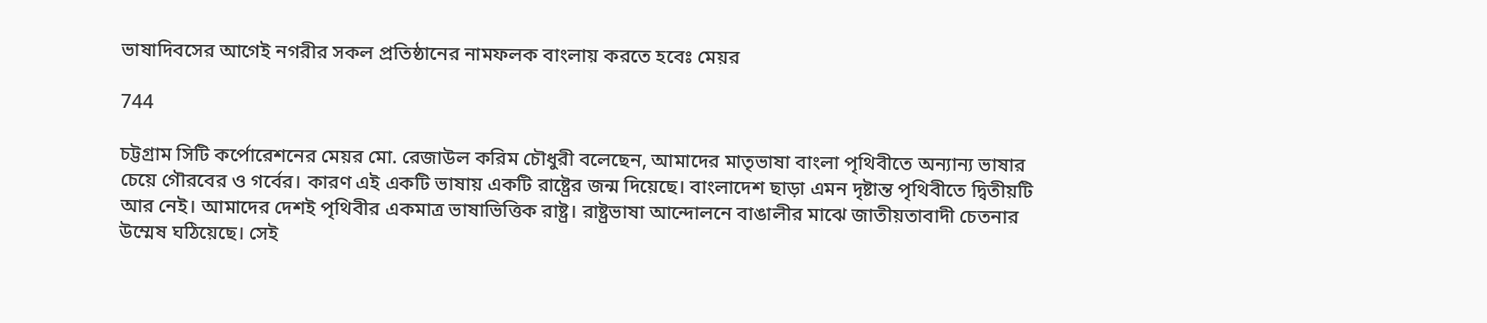ভাষাদিবসের আগেই নগরীর সকল প্রতিষ্ঠানের নামফলক বাংলায় করতে হবেঃ মেয়র

744

চট্টগ্রাম সিটি কর্পোরেশনের মেয়র মো. রেজাউল করিম চৌধুরী বলেছেন, আমাদের মাতৃভাষা বাংলা পৃথিবীতে অন্যান্য ভাষার চেয়ে গৌরবের ও গর্বের। কারণ এই একটি ভাষায় একটি রাষ্ট্রের জন্ম দিয়েছে। বাংলাদেশ ছাড়া এমন দৃষ্টান্ত পৃথিবীতে দ্বিতীয়টি আর নেই। আমাদের দেশই পৃথিবীর একমাত্র ভাষাভিত্তিক রাষ্ট্র। রাষ্ট্রভাষা আন্দোলনে বাঙালীর মাঝে জাতীয়তাবাদী চেতনার উম্মেষ ঘঠিয়েছে। সেই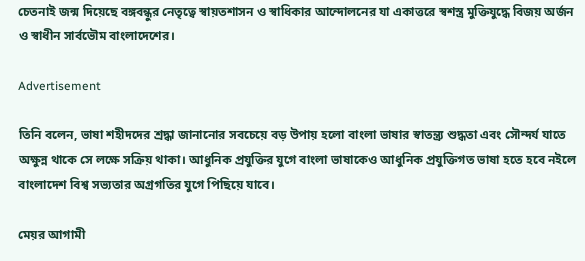চেতনাই জন্ম দিয়েছে বঙ্গবন্ধুর নেতৃত্বে স্বায়তশাসন ও স্বাধিকার আন্দোলনের যা একাত্তরে স্বশস্ত্র মুক্তিযুদ্ধে বিজয় অর্জন ও স্বাধীন সার্বভৌম বাংলাদেশের।

Advertisement

তিনি বলেন, ভাষা শহীদদের শ্রদ্ধা জানানোর সবচেয়ে বড় উপায় হলো বাংলা ভাষার স্বাতন্ত্র্য শুদ্ধতা এবং সৌন্দর্য যাতে অক্ষুন্ন থাকে সে লক্ষে সক্রিয় থাকা। আধুনিক প্রযুক্তির যুগে বাংলা ভাষাকেও আধুনিক প্রযুক্তিগত ভাষা হতে হবে নইলে বাংলাদেশ বিশ্ব সভ্যতার অগ্রগতির যুগে পিছিয়ে যাবে।

মেয়র আগামী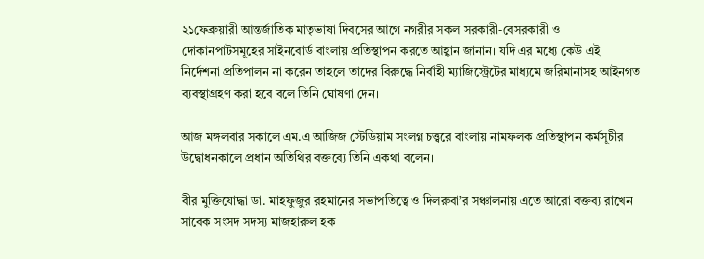২১ফেব্রুয়ারী আন্তর্জাতিক মাতৃভাষা দিবসের আগে নগরীর সকল সরকারী-বেসরকারী ও দোকানপাটসমূহের সাইনবোর্ড বাংলায় প্রতিস্থাপন করতে আহ্বান জানান। যদি এর মধ্যে কেউ এই নির্দেশনা প্রতিপালন না করেন তাহলে তাদের বিরুদ্ধে নির্বাহী ম্যাজিস্ট্রেটের মাধ্যমে জরিমানাসহ আইনগত ব্যবস্থাগ্রহণ করা হবে বলে তিনি ঘোষণা দেন।

আজ মঙ্গলবার সকালে এম.এ আজিজ স্টেডিয়াম সংলগ্ন চত্ত্বরে বাংলায় নামফলক প্রতিস্থাপন কর্মসূচীর উদ্বোধনকালে প্রধান অতিথির বক্তব্যে তিনি একথা বলেন।

বীর মুক্তিযোদ্ধা ডা. মাহফুজুর রহমানের সভাপতিত্বে ও দিলরুবা’র সঞ্চালনায় এতে আরো বক্তব্য রাখেন সাবেক সংসদ সদস্য মাজহারুল হক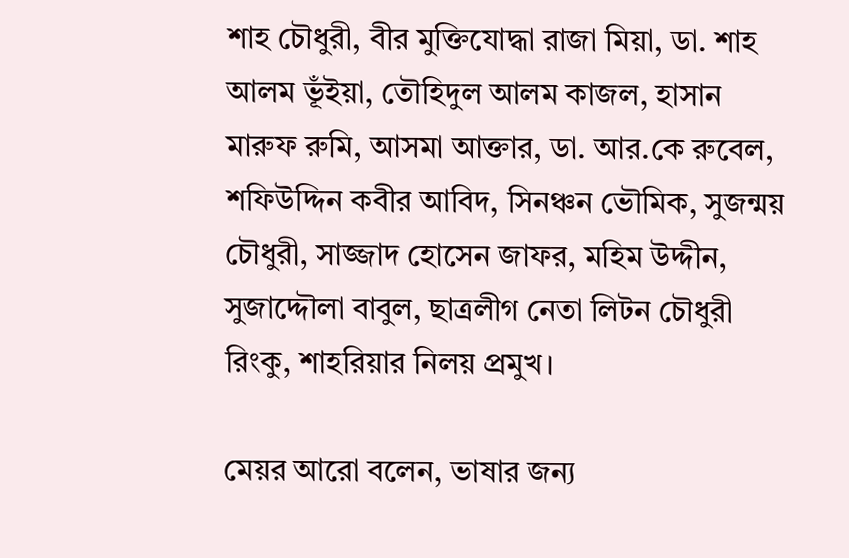শাহ চৌধুরী, বীর মুক্তিযোদ্ধা রাজা মিয়া, ডা. শাহ আলম ভূঁইয়া, তৌহিদুল আলম কাজল, হাসান মারুফ রুমি, আসমা আক্তার, ডা. আর.কে রুবেল, শফিউদ্দিন কবীর আবিদ, সিনঞ্চন ভৌমিক, সুজন্ময় চৌধুরী, সাজ্জাদ হোসেন জাফর, মহিম উদ্দীন, সুজাদ্দৌলা বাবুল, ছাত্রলীগ নেতা লিটন চৌধুরী রিংকু, শাহরিয়ার নিলয় প্রমুখ।

মেয়র আরো বলেন, ভাষার জন্য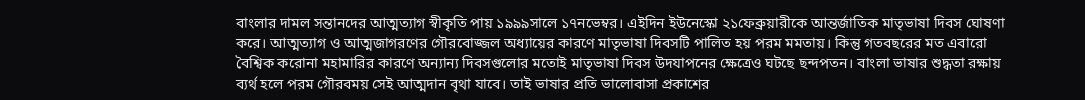বাংলার দামল সন্তানদের আত্মত্যাগ স্বীকৃতি পায় ১৯৯৯সালে ১৭নভেম্বর। এইদিন ইউনেস্কো ২১ফেব্রুয়ারীকে আন্তর্জাতিক মাতৃভাষা দিবস ঘোষণা করে। আত্মত্যাগ ও আত্মজাগরণের গৌরবোজ্জল অধ্যায়ের কারণে মাতৃভাষা দিবসটি পালিত হয় পরম মমতায়। কিন্তু গতবছরের মত এবারো বৈশ্বিক করোনা মহামারির কারণে অন্যান্য দিবসগুলোর মতোই মাতৃভাষা দিবস উদযাপনের ক্ষেত্রেও ঘটছে ছন্দপতন। বাংলা ভাষার শুদ্ধতা রক্ষায় ব্যর্থ হলে পরম গৌরবময় সেই আত্মদান বৃথা যাবে। তাই ভাষার প্রতি ভালোবাসা প্রকাশের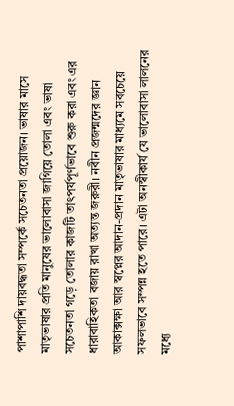পাশাপাশি দায়বদ্ধতা সম্পর্কে সচেতনতা প্রয়োজন। ভাষার মাসে মাতৃভাষার প্রতি মানুষের ভালোবাসা জাগিয়ে তোলা এবং ভাষা সচেতনতা গড়ে তোলার কাজটি তাৎপর্যপূর্ণভাবে শুরু করা এবং এর ধারাবাহিকতা বজায় রাখা অত্যন্ত জরুরী। নবীন প্রজন্মদের জ্ঞান আকাক্সক্ষা আর স্বপ্নের আদান-প্রদান মাতৃভাষার মাধ্যমে সবচেয়ে সফলভাবে সম্পন্ন হতে পারে। এটা অনস্বীকার্য যে ভালোবাসা লালনের মধ্যে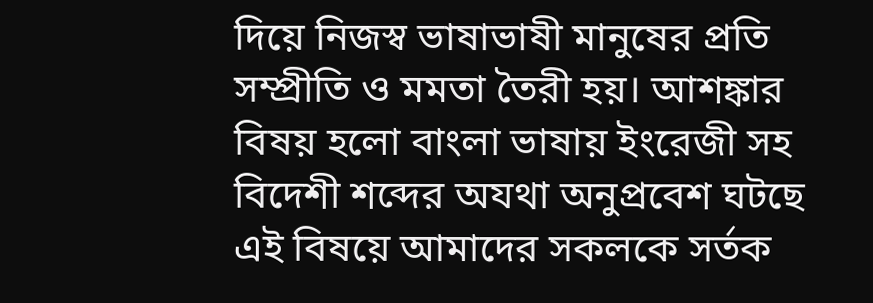দিয়ে নিজস্ব ভাষাভাষী মানুষের প্রতি সম্প্রীতি ও মমতা তৈরী হয়। আশঙ্কার বিষয় হলো বাংলা ভাষায় ইংরেজী সহ বিদেশী শব্দের অযথা অনুপ্রবেশ ঘটছে এই বিষয়ে আমাদের সকলকে সর্তক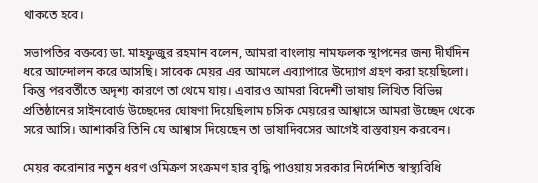থাকতে হবে।

সভাপতির বক্তব্যে ডা. মাহফুজুর রহমান বলেন, আমরা বাংলায় নামফলক স্থাপনের জন্য দীর্ঘদিন ধরে আন্দোলন করে আসছি। সাবেক মেয়র এর আমলে এব্যাপারে উদ্যোগ গ্রহণ করা হয়েছিলো। কিন্তু পরবর্তীতে অদৃশ্য কারণে তা থেমে যায়। এবারও আমরা বিদেশী ভাষায় লিখিত বিভিন্ন প্রতিষ্ঠানের সাইনবোর্ড উচ্ছেদের ঘোষণা দিয়েছিলাম চসিক মেয়রের আশ্বাসে আমরা উচ্ছেদ থেকে সরে আসি। আশাকরি তিনি যে আশ্বাস দিয়েছেন তা ভাষাদিবসের আগেই বাস্তবায়ন করবেন।

মেয়র করোনার নতুন ধরণ ওমিক্রণ সংক্রমণ হার বৃদ্ধি পাওয়ায় সরকার নির্দেশিত স্বাস্থ্যবিধি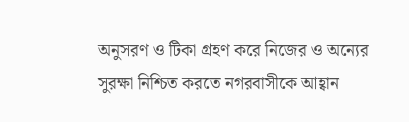অনুসরণ ও টিকা গ্রহণ করে নিজের ও অন্যের সুরক্ষা নিশ্চিত করতে নগরবাসীকে আহ্বান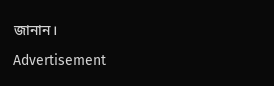জানান।

Advertisement